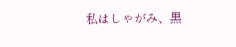私はしゃがみ、黒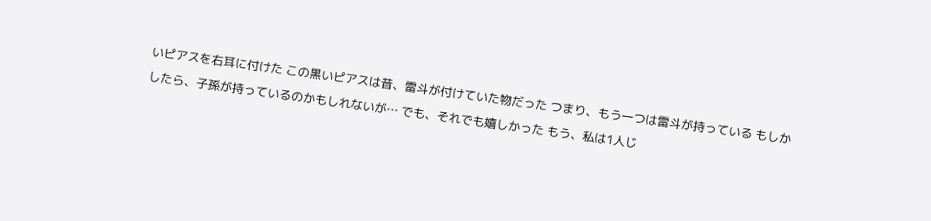いピアスを右耳に付けた この黒いピアスは昔、雷斗が付けていた物だった つまり、もう一つは雷斗が持っている もしかしたら、子孫が持っているのかもしれないが… でも、それでも嬉しかった もう、私は1人じ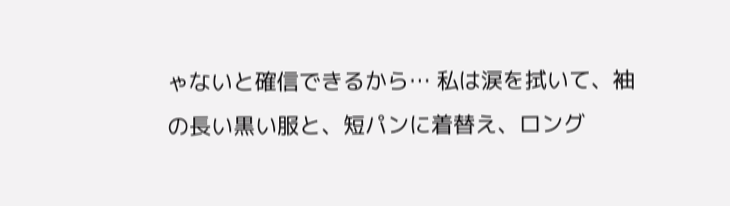ゃないと確信できるから… 私は涙を拭いて、袖の長い黒い服と、短パンに着替え、ロング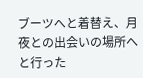ブーツへと着替え、月夜との出会いの場所へと行った